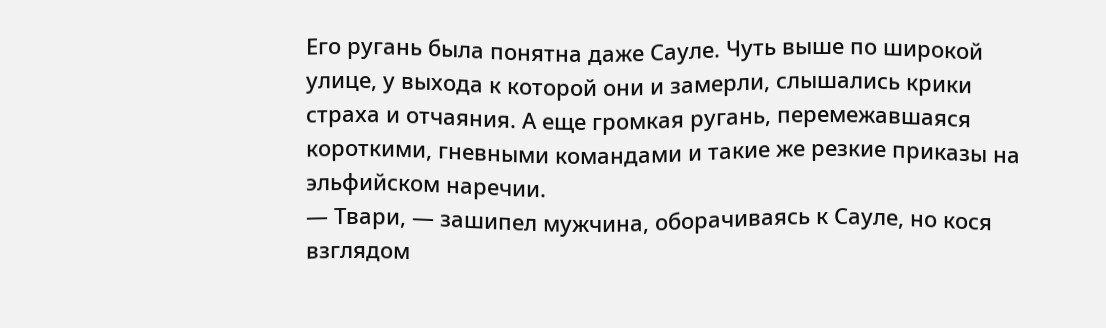Его ругань была понятна даже Сауле. Чуть выше по широкой улице, у выхода к которой они и замерли, слышались крики страха и отчаяния. А еще громкая ругань, перемежавшаяся короткими, гневными командами и такие же резкие приказы на эльфийском наречии.
— Твари, — зашипел мужчина, оборачиваясь к Сауле, но кося взглядом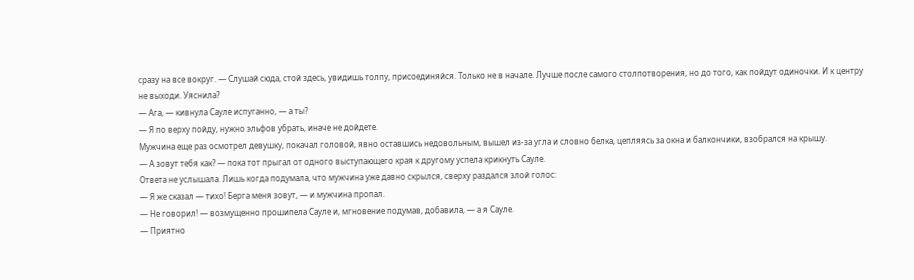сразу на все вокруг. — Слушай сюда, стой здесь, увидишь толпу, присоединяйся. Только не в начале. Лучше после самого столпотворения, но до того, как пойдут одиночки. И к центру не выходи. Уяснила?
— Ага, — кивнула Сауле испуганно, — а ты?
— Я по верху пойду, нужно эльфов убрать, иначе не дойдете.
Мужчина еще раз осмотрел девушку, покачал головой, явно оставшись недовольным, вышел из-за угла и словно белка, цепляясь за окна и балкончики, взобрался на крышу.
— А зовут тебя как? — пока тот прыгал от одного выступающего края к другому успела крикнуть Сауле.
Ответа не услышала. Лишь когда подумала, что мужчина уже давно скрылся, сверху раздался злой голос:
— Я же сказал — тихо! Берга меня зовут, — и мужчина пропал.
— Не говорил! — возмущенно прошипела Сауле и, мгновение подумав, добавила, — а я Сауле.
— Приятно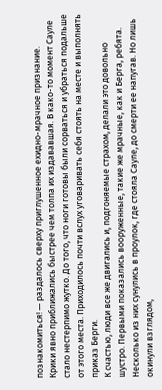познакомиться! — раздалось сверху приглушенное ехидно-мрачное признание.
Крики явно приближались быстрее чем толпа их издававшая. В како-то момент Сауле стало нестерпимо жутко. До того, что ноги готовы были сорваться и убраться подальше от этого места. Приходилось почти вслух уговаривать себя стоять на месте и выполнять приказ Берги.
К счастью, люди все же двигались и, подгоняемые страхом, делали это довольно шустро. Первыми показались вооруженные, такие же мрачные, как и Берга, ребята. Несколько из них сунулись в проулок, где стояла Сауле, до смерти ее напугав. Но лишь окинули взглядом,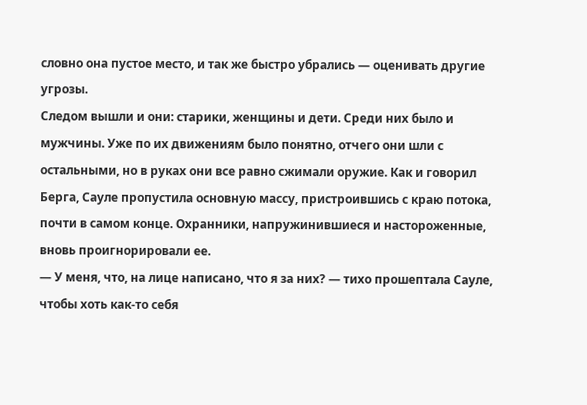словно она пустое место, и так же быстро убрались — оценивать другие угрозы.
Следом вышли и они: старики, женщины и дети. Среди них было и мужчины. Уже по их движениям было понятно, отчего они шли с остальными, но в руках они все равно сжимали оружие. Как и говорил Берга, Сауле пропустила основную массу, пристроившись с краю потока, почти в самом конце. Охранники, напружинившиеся и настороженные, вновь проигнорировали ее.
— У меня, что, на лице написано, что я за них? — тихо прошептала Сауле, чтобы хоть как-то себя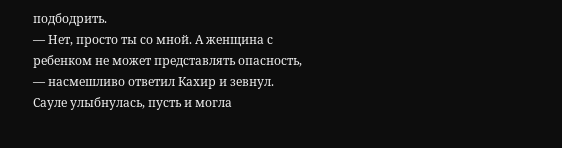подбодрить.
— Нет, просто ты со мной. А женщина с ребенком не может представлять опасность, — насмешливо ответил Кахир и зевнул.
Сауле улыбнулась, пусть и могла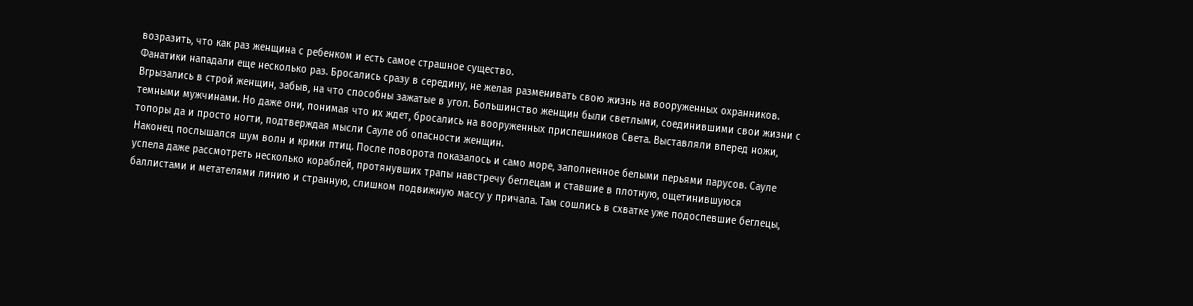возразить, что как раз женщина с ребенком и есть самое страшное существо.
Фанатики нападали еще несколько раз. Бросались сразу в середину, не желая разменивать свою жизнь на вооруженных охранников. Вгрызались в строй женщин, забыв, на что способны зажатые в угол. Большинство женщин были светлыми, соединившими свои жизни с темными мужчинами. Но даже они, понимая что их ждет, бросались на вооруженных приспешников Света. Выставляли вперед ножи, топоры да и просто ногти, подтверждая мысли Сауле об опасности женщин.
Наконец послышался шум волн и крики птиц. После поворота показалось и само море, заполненное белыми перьями парусов. Сауле успела даже рассмотреть несколько кораблей, протянувших трапы навстречу беглецам и ставшие в плотную, ощетинившуюся баллистами и метателями линию и странную, слишком подвижную массу у причала. Там сошлись в схватке уже подоспевшие беглецы,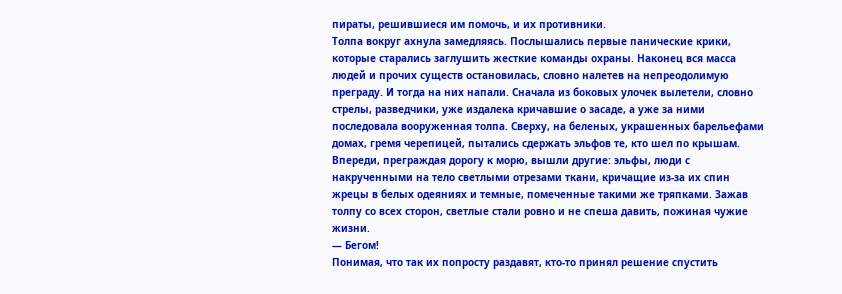пираты, решившиеся им помочь, и их противники.
Толпа вокруг ахнула замедляясь. Послышались первые панические крики, которые старались заглушить жесткие команды охраны. Наконец вся масса людей и прочих существ остановилась, словно налетев на непреодолимую преграду. И тогда на них напали. Сначала из боковых улочек вылетели, словно стрелы, разведчики, уже издалека кричавшие о засаде, а уже за ними последовала вооруженная толпа. Сверху, на беленых, украшенных барельефами домах, гремя черепицей, пытались сдержать эльфов те, кто шел по крышам. Впереди, преграждая дорогу к морю, вышли другие: эльфы, люди с накрученными на тело светлыми отрезами ткани, кричащие из-за их спин жрецы в белых одеяниях и темные, помеченные такими же тряпками. Зажав толпу со всех сторон, светлые стали ровно и не спеша давить, пожиная чужие жизни.
— Бегом!
Понимая, что так их попросту раздавят, кто-то принял решение спустить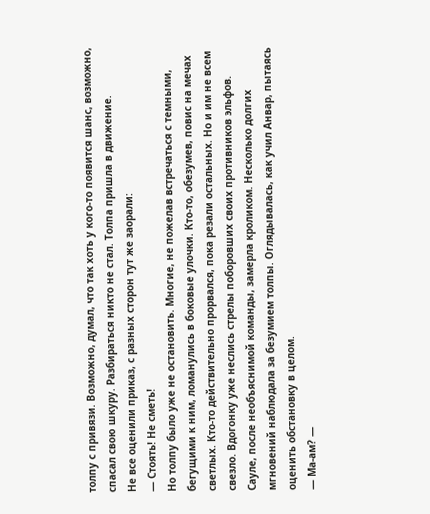толпу с привязи. Возможно, думал, что так хоть у кого-то появится шанс, возможно, спасал свою шкуру. Разбираться никто не стал. Толпа пришла в движение.
Не все оценили приказ, с разных сторон тут же заорали:
— Стоять! Не сметь!
Но толпу было уже не остановить. Многие, не пожелав встречаться с темными, бегущими к ним, ломанулись в боковые улочки. Кто-то, обезумев, повис на мечах светлых. Кто-то действительно прорвался, пока резали остальных. Но и им не всем свезло. Вдогонку уже неслись стрелы поборовших своих противников эльфов.
Сауле, после необъяснимой команды, замерла кроликом. Несколько долгих мгновений наблюдала за безумием толпы. Оглядывалась, как учил Анвар, пытаясь оценить обстановку в целом.
— Ма-ам? —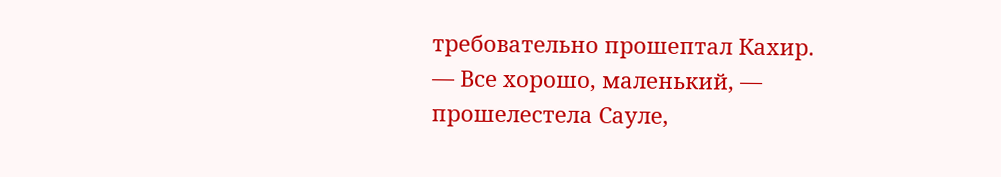требовательно прошептал Кахир.
— Все хорошо, маленький, — прошелестела Сауле,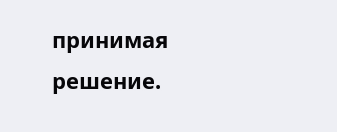принимая решение.